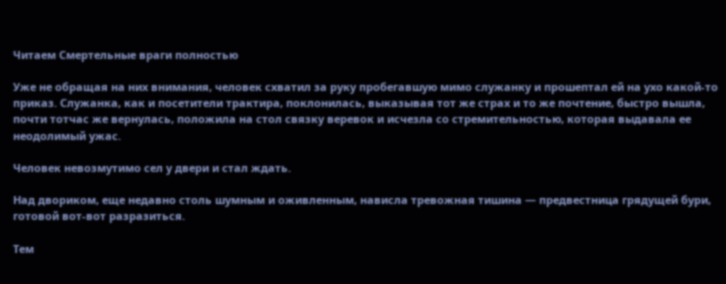Читаем Смертельные враги полностью

Уже не обращая на них внимания, человек схватил за руку пробегавшую мимо служанку и прошептал ей на ухо какой-то приказ. Служанка, как и посетители трактира, поклонилась, выказывая тот же страх и то же почтение, быстро вышла, почти тотчас же вернулась, положила на стол связку веревок и исчезла со стремительностью, которая выдавала ее неодолимый ужас.

Человек невозмутимо сел у двери и стал ждать.

Над двориком, еще недавно столь шумным и оживленным, нависла тревожная тишина — предвестница грядущей бури, готовой вот-вот разразиться.

Тем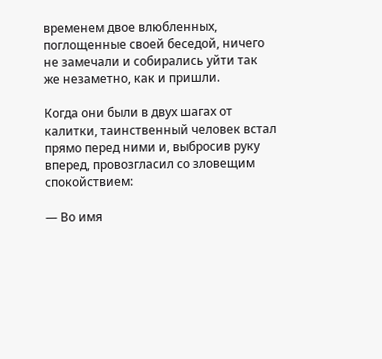временем двое влюбленных, поглощенные своей беседой, ничего не замечали и собирались уйти так же незаметно, как и пришли.

Когда они были в двух шагах от калитки, таинственный человек встал прямо перед ними и, выбросив руку вперед, провозгласил со зловещим спокойствием:

— Во имя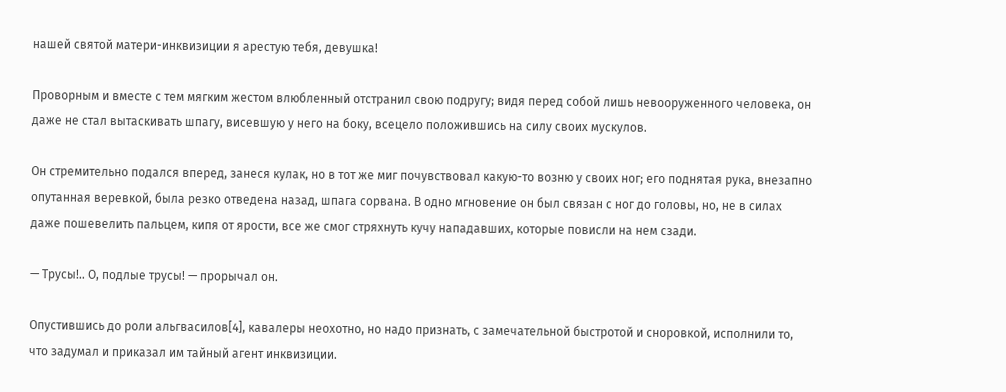нашей святой матери-инквизиции я арестую тебя, девушка!

Проворным и вместе с тем мягким жестом влюбленный отстранил свою подругу; видя перед собой лишь невооруженного человека, он даже не стал вытаскивать шпагу, висевшую у него на боку, всецело положившись на силу своих мускулов.

Он стремительно подался вперед, занеся кулак, но в тот же миг почувствовал какую-то возню у своих ног; его поднятая рука, внезапно опутанная веревкой, была резко отведена назад, шпага сорвана. В одно мгновение он был связан с ног до головы, но, не в силах даже пошевелить пальцем, кипя от ярости, все же смог стряхнуть кучу нападавших, которые повисли на нем сзади.

— Трусы!.. О, подлые трусы! — прорычал он.

Опустившись до роли альгвасилов[4], кавалеры неохотно, но надо признать, с замечательной быстротой и сноровкой, исполнили то, что задумал и приказал им тайный агент инквизиции.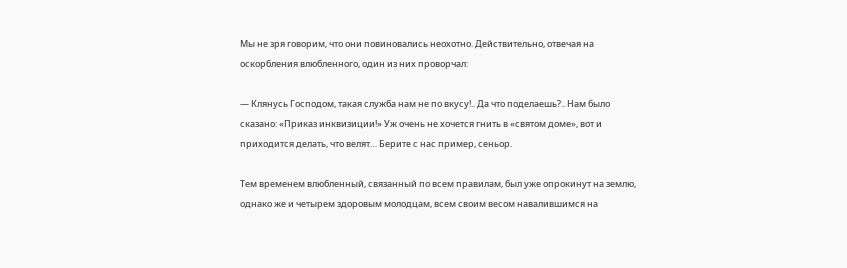Мы не зря говорим, что они повиновались неохотно. Действительно, отвечая на оскорбления влюбленного, один из них проворчал:

— Клянусь Господом, такая служба нам не по вкусу!.. Да что поделаешь?.. Нам было сказано: «Приказ инквизиции!» Уж очень не хочется гнить в «святом доме», вот и приходится делать, что велят… Берите с нас пример, сеньор.

Тем временем влюбленный, связанный по всем правилам, был уже опрокинут на землю, однако же и четырем здоровым молодцам, всем своим весом навалившимся на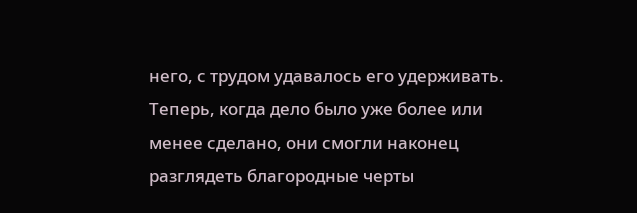него, с трудом удавалось его удерживать. Теперь, когда дело было уже более или менее сделано, они смогли наконец разглядеть благородные черты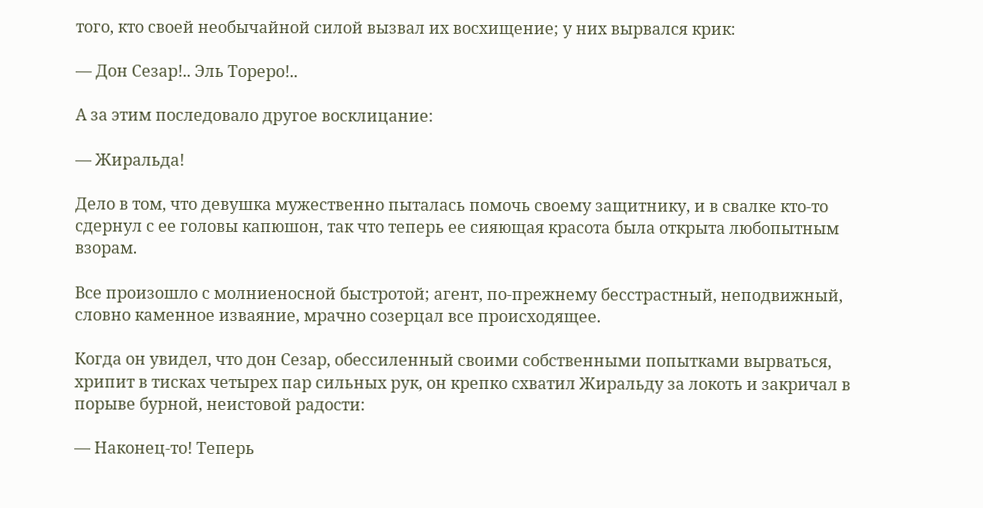того, кто своей необычайной силой вызвал их восхищение; у них вырвался крик:

— Дон Сезар!.. Эль Тореро!..

А за этим последовало другое восклицание:

— Жиральда!

Дело в том, что девушка мужественно пыталась помочь своему защитнику, и в свалке кто-то сдернул с ее головы капюшон, так что теперь ее сияющая красота была открыта любопытным взорам.

Все произошло с молниеносной быстротой; агент, по-прежнему бесстрастный, неподвижный, словно каменное изваяние, мрачно созерцал все происходящее.

Когда он увидел, что дон Сезар, обессиленный своими собственными попытками вырваться, хрипит в тисках четырех пар сильных рук, он крепко схватил Жиральду за локоть и закричал в порыве бурной, неистовой радости:

— Наконец-то! Теперь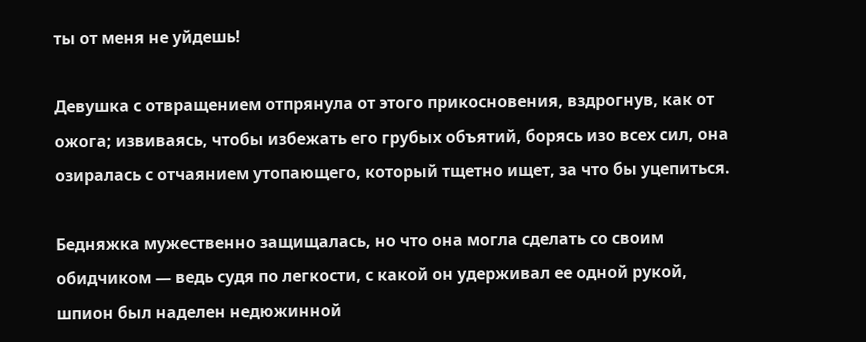ты от меня не уйдешь!

Девушка с отвращением отпрянула от этого прикосновения, вздрогнув, как от ожога; извиваясь, чтобы избежать его грубых объятий, борясь изо всех сил, она озиралась с отчаянием утопающего, который тщетно ищет, за что бы уцепиться.

Бедняжка мужественно защищалась, но что она могла сделать со своим обидчиком — ведь судя по легкости, с какой он удерживал ее одной рукой, шпион был наделен недюжинной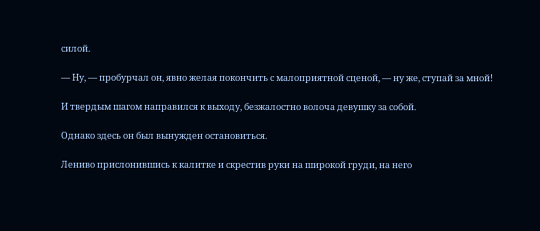силой.

— Ну, — пробурчал он, явно желая покончить с малоприятной сценой, — ну же, ступай за мной!

И твердым шагом направился к выходу, безжалостно волоча девушку за собой.

Однако здесь он был вынужден остановиться.

Лениво прислонившись к калитке и скрестив руки на широкой груди, на него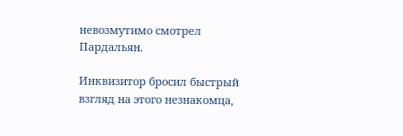невозмутимо смотрел Пардальян.

Инквизитор бросил быстрый взгляд на этого незнакомца,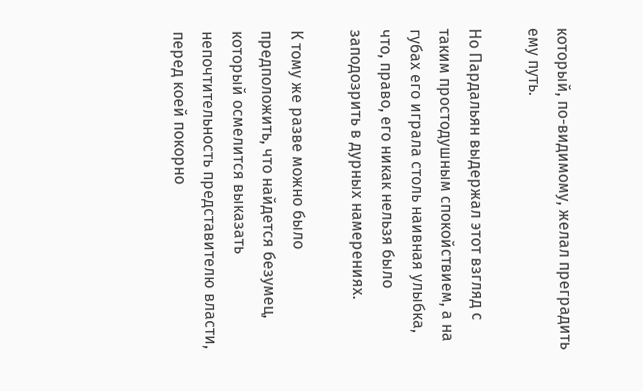который, по-видимому, желал преградить ему путь.

Но Пардальян выдержал этот взгляд с таким простодушным спокойствием, а на губах его играла столь наивная улыбка, что, право, его никак нельзя было заподозрить в дурных намерениях.

К тому же разве можно было предположить, что найдется безумец, который осмелится выказать непочтительность представителю власти, перед коей покорно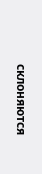склоняются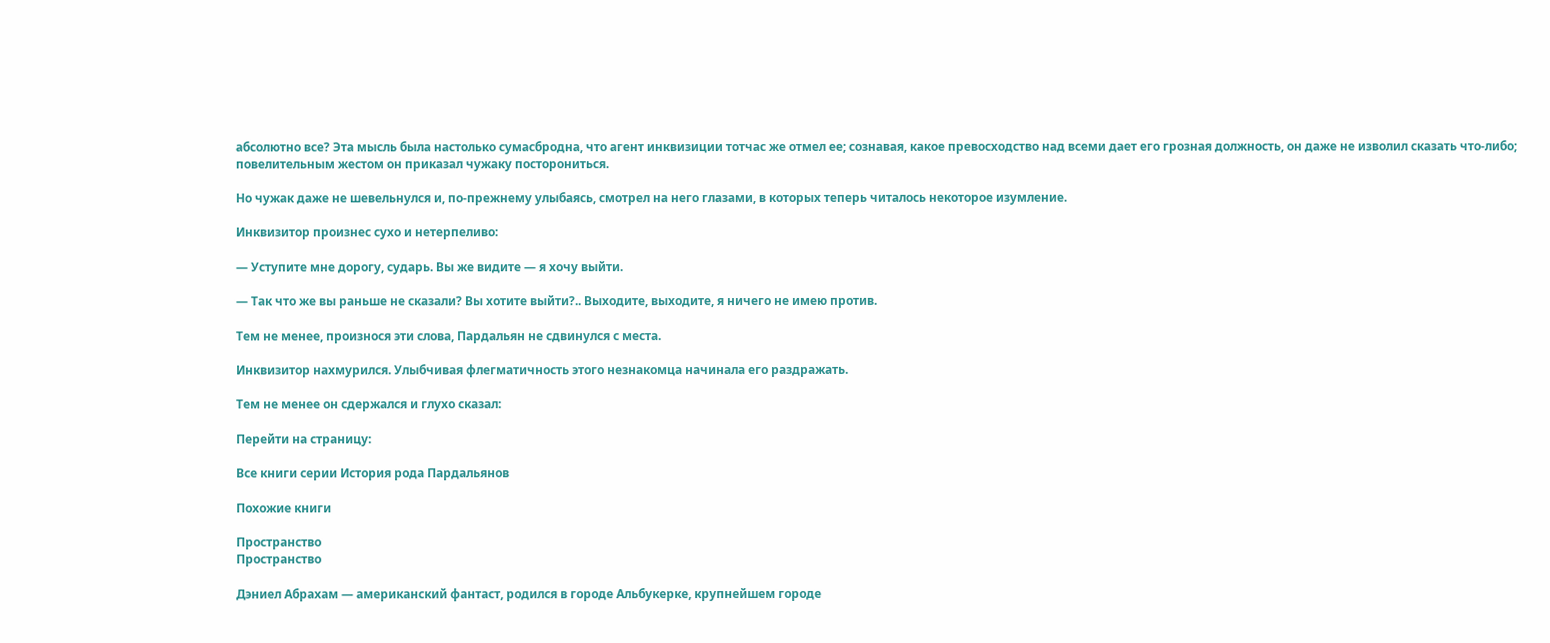абсолютно все? Эта мысль была настолько сумасбродна, что агент инквизиции тотчас же отмел ее; сознавая, какое превосходство над всеми дает его грозная должность, он даже не изволил сказать что-либо; повелительным жестом он приказал чужаку посторониться.

Но чужак даже не шевельнулся и, по-прежнему улыбаясь, смотрел на него глазами, в которых теперь читалось некоторое изумление.

Инквизитор произнес сухо и нетерпеливо:

— Уступите мне дорогу, сударь. Вы же видите — я хочу выйти.

— Так что же вы раньше не сказали? Вы хотите выйти?.. Выходите, выходите, я ничего не имею против.

Тем не менее, произнося эти слова, Пардальян не сдвинулся с места.

Инквизитор нахмурился. Улыбчивая флегматичность этого незнакомца начинала его раздражать.

Тем не менее он сдержался и глухо сказал:

Перейти на страницу:

Все книги серии История рода Пардальянов

Похожие книги

Пространство
Пространство

Дэниел Абрахам — американский фантаст, родился в городе Альбукерке, крупнейшем городе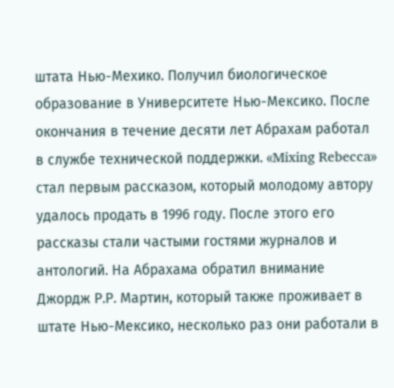штата Нью-Мехико. Получил биологическое образование в Университете Нью-Мексико. После окончания в течение десяти лет Абрахам работал в службе технической поддержки. «Mixing Rebecca» стал первым рассказом, который молодому автору удалось продать в 1996 году. После этого его рассказы стали частыми гостями журналов и антологий. На Абрахама обратил внимание Джордж Р.Р. Мартин, который также проживает в штате Нью-Мексико, несколько раз они работали в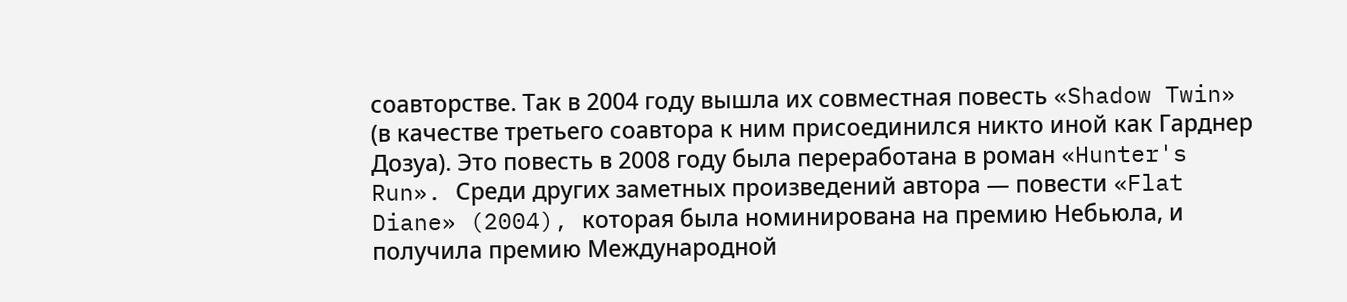соавторстве. Так в 2004 году вышла их совместная повесть «Shadow Twin» (в качестве третьего соавтора к ним присоединился никто иной как Гарднер Дозуа). Это повесть в 2008 году была переработана в роман «Hunter's Run». Среди других заметных произведений автора — повести «Flat Diane» (2004), которая была номинирована на премию Небьюла, и получила премию Международной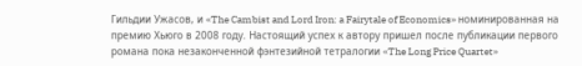Гильдии Ужасов, и «The Cambist and Lord Iron: a Fairytale of Economics» номинированная на премию Хьюго в 2008 году. Настоящий успех к автору пришел после публикации первого романа пока незаконченной фэнтезийной тетралогии «The Long Price Quartet»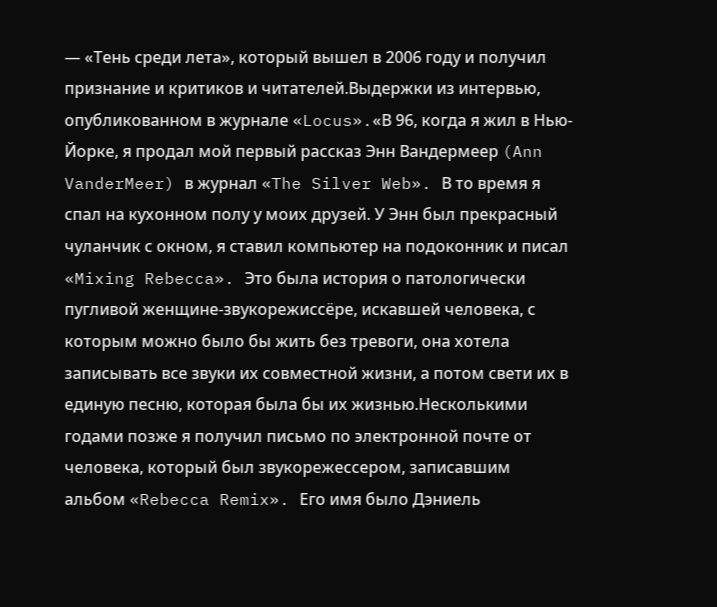— «Тень среди лета», который вышел в 2006 году и получил признание и критиков и читателей.Выдержки из интервью, опубликованном в журнале «Locus».«В 96, когда я жил в Нью-Йорке, я продал мой первый рассказ Энн Вандермеер (Ann VanderMeer) в журнал «The Silver Web». В то время я спал на кухонном полу у моих друзей. У Энн был прекрасный чуланчик с окном, я ставил компьютер на подоконник и писал «Mixing Rebecca». Это была история о патологически пугливой женщине-звукорежиссёре, искавшей человека, с которым можно было бы жить без тревоги, она хотела записывать все звуки их совместной жизни, а потом свети их в единую песню, которая была бы их жизнью.Несколькими годами позже я получил письмо по электронной почте от человека, который был звукорежессером, записавшим альбом «Rebecca Remix». Его имя было Дэниель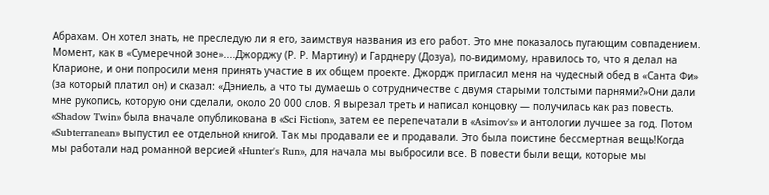Абрахам. Он хотел знать, не преследую ли я его, заимствуя названия из его работ. Это мне показалось пугающим совпадением. Момент, как в «Сумеречной зоне»....Джорджу (Р. Р. Мартину) и Гарднеру (Дозуа), по-видимому, нравилось то, что я делал на Кларионе, и они попросили меня принять участие в их общем проекте. Джордж пригласил меня на чудесный обед в «Санта Фи» (за который платил он) и сказал: «Дэниель, а что ты думаешь о сотрудничестве с двумя старыми толстыми парнями?»Они дали мне рукопись, которую они сделали, около 20 000 слов. Я вырезал треть и написал концовку — получилась как раз повесть. «Shadow Twin» была вначале опубликована в «Sci Fiction», затем ее перепечатали в «Asimov's» и антологии лучшее за год. Потом «Subterranean» выпустил ее отдельной книгой. Так мы продавали ее и продавали. Это была поистине бессмертная вещь!Когда мы работали над романной версией «Hunter's Run», для начала мы выбросили все. В повести были вещи, которые мы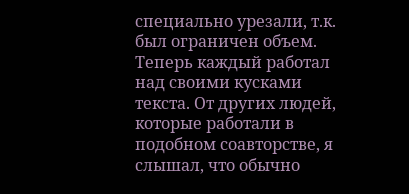специально урезали, т.к. был ограничен объем. Теперь каждый работал над своими кусками текста. От других людей, которые работали в подобном соавторстве, я слышал, что обычно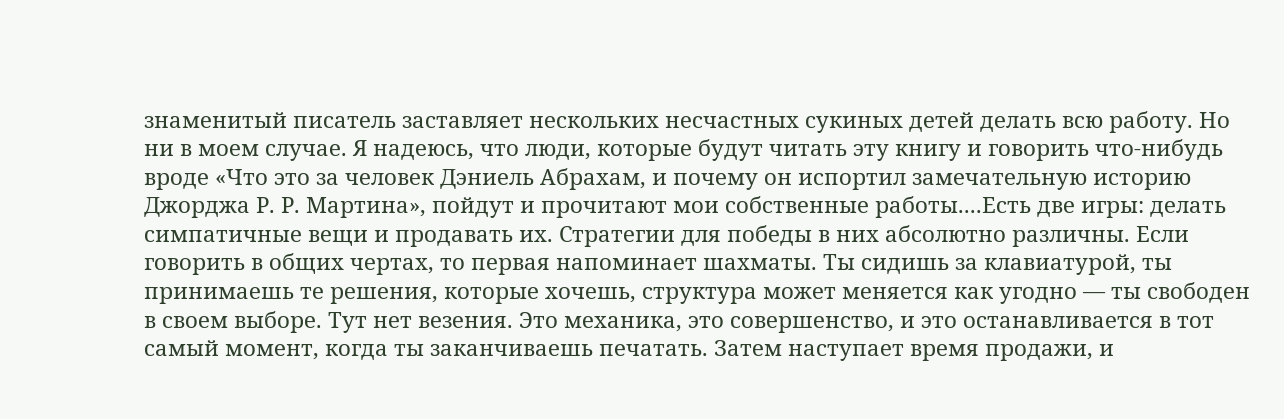знаменитый писатель заставляет нескольких несчастных сукиных детей делать всю работу. Но ни в моем случае. Я надеюсь, что люди, которые будут читать эту книгу и говорить что-нибудь вроде «Что это за человек Дэниель Абрахам, и почему он испортил замечательную историю Джорджа Р. Р. Мартина», пойдут и прочитают мои собственные работы....Есть две игры: делать симпатичные вещи и продавать их. Стратегии для победы в них абсолютно различны. Если говорить в общих чертах, то первая напоминает шахматы. Ты сидишь за клавиатурой, ты принимаешь те решения, которые хочешь, структура может меняется как угодно — ты свободен в своем выборе. Тут нет везения. Это механика, это совершенство, и это останавливается в тот самый момент, когда ты заканчиваешь печатать. Затем наступает время продажи, и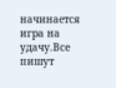начинается игра на удачу.Все пишут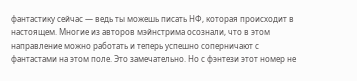фантастику сейчас — ведь ты можешь писать НФ, которая происходит в настоящем. Многие из авторов мэйнстрима осознали, что в этом направление можно работать и теперь успешно соперничают с фантастами на этом поле. Это замечательно. Но с фэнтези этот номер не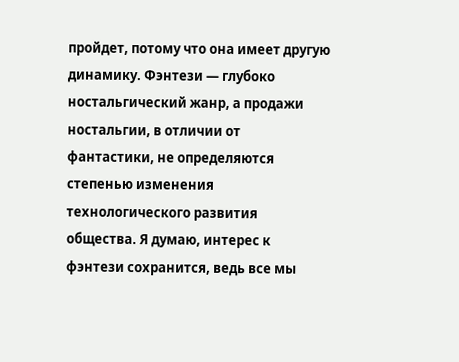пройдет, потому что она имеет другую динамику. Фэнтези — глубоко ностальгический жанр, а продажи ностальгии, в отличии от фантастики, не определяются степенью изменения технологического развития общества. Я думаю, интерес к фэнтези сохранится, ведь все мы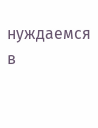нуждаемся в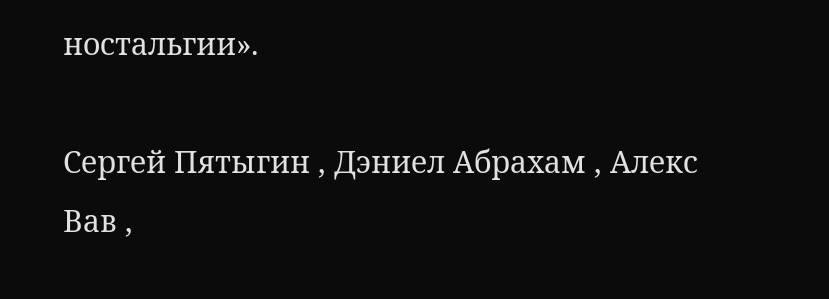ностальгии».

Сергей Пятыгин , Дэниел Абрахам , Алекс Вав ,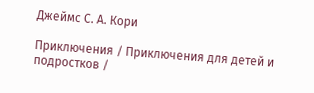Джеймс С. А. Кори

Приключения / Приключения для детей и подростков /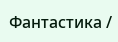Фантастика /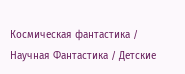Космическая фантастика / Научная Фантастика / Детские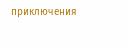приключения